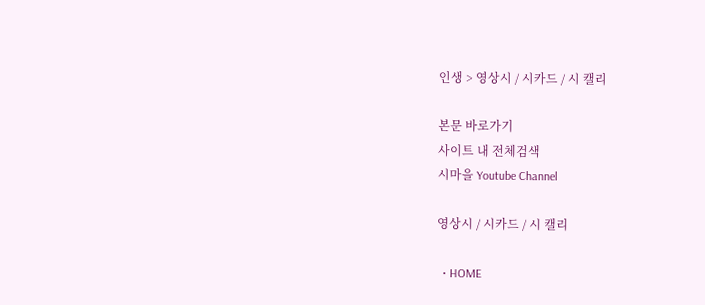인생 > 영상시 / 시카드 / 시 캘리

본문 바로가기
사이트 내 전체검색
시마을 Youtube Channel

영상시 / 시카드 / 시 캘리

  • HOME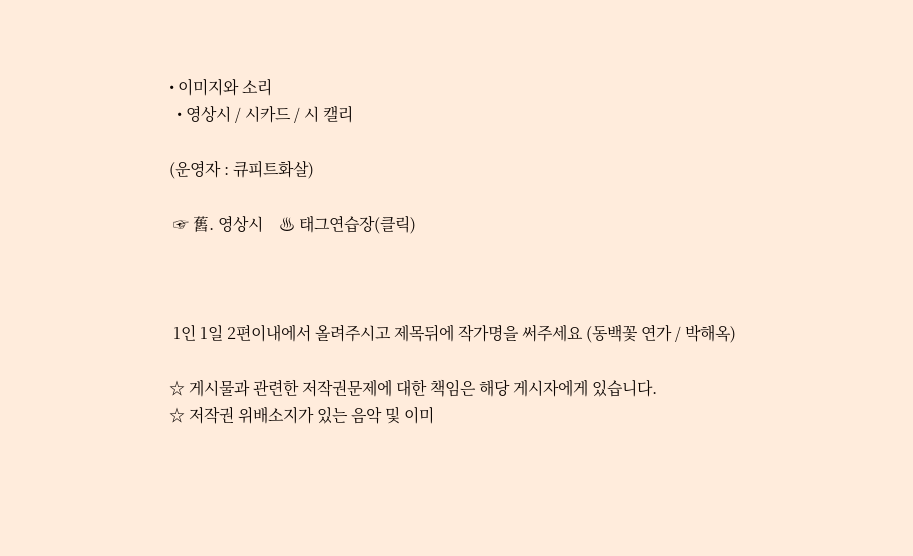• 이미지와 소리
  • 영상시 / 시카드 / 시 캘리

(운영자 : 큐피트화살)

 ☞ 舊. 영상시    ♨ 태그연습장(클릭)



 1인 1일 2편이내에서 올려주시고 제목뒤에 작가명을 써주세요 (동백꽃 연가 / 박해옥)

☆ 게시물과 관련한 저작권문제에 대한 책임은 해당 게시자에게 있습니다.
☆ 저작권 위배소지가 있는 음악 및 이미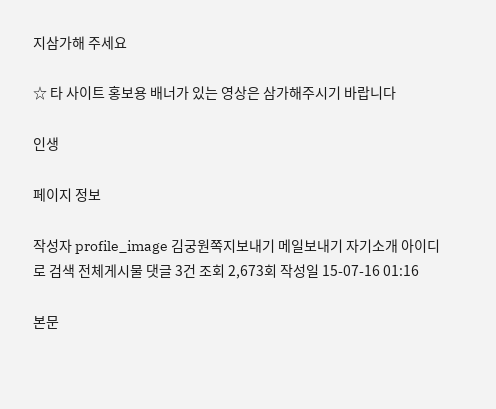지삼가해 주세요

☆ 타 사이트 홍보용 배너가 있는 영상은 삼가해주시기 바랍니다

인생

페이지 정보

작성자 profile_image 김궁원쪽지보내기 메일보내기 자기소개 아이디로 검색 전체게시물 댓글 3건 조회 2,673회 작성일 15-07-16 01:16

본문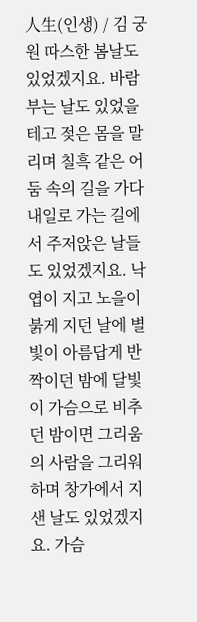人生(인생) / 김 궁 원 따스한 봄날도 있었겠지요. 바람 부는 날도 있었을 테고 젖은 몸을 말리며 칠흑 같은 어둠 속의 길을 가다 내일로 가는 길에서 주저앉은 날들도 있었겠지요. 낙엽이 지고 노을이 붉게 지던 날에 별빛이 아름답게 반짝이던 밤에 달빛이 가슴으로 비추던 밤이면 그리움의 사람을 그리워하며 창가에서 지샌 날도 있었겠지요. 가슴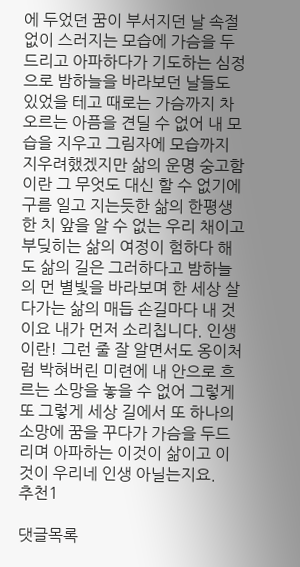에 두었던 꿈이 부서지던 날 속절없이 스러지는 모습에 가슴을 두드리고 아파하다가 기도하는 심정으로 밤하늘을 바라보던 날들도 있었을 테고 때로는 가슴까지 차오르는 아픔을 견딜 수 없어 내 모습을 지우고 그림자에 모습까지 지우려했겠지만 삶의 운명 숭고함이란 그 무엇도 대신 할 수 없기에 구름 일고 지는듯한 삶의 한평생 한 치 앞을 알 수 없는 우리 채이고 부딪히는 삶의 여정이 험하다 해도 삶의 길은 그러하다고 밤하늘의 먼 별빛을 바라보며 한 세상 살다가는 삶의 매듭 손길마다 내 것이요 내가 먼저 소리칩니다. 인생이란! 그런 줄 잘 알면서도 옹이처럼 박혀버린 미련에 내 안으로 흐르는 소망을 놓을 수 없어 그렇게 또 그렇게 세상 길에서 또 하나의 소망에 꿈을 꾸다가 가슴을 두드리며 아파하는 이것이 삶이고 이것이 우리네 인생 아닐는지요.
추천1

댓글목록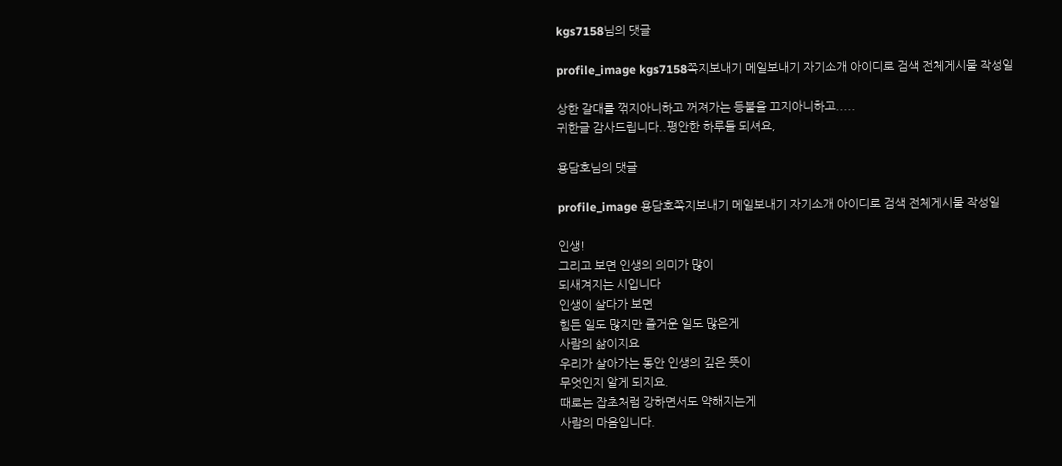kgs7158님의 댓글

profile_image kgs7158쪽지보내기 메일보내기 자기소개 아이디로 검색 전체게시물 작성일

상한 갈대를 꺾지아니하고 꺼져가는 등불을 끄지아니하고.....
귀한글 감사드립니다..평안한 하루들 되셔요,

용담호님의 댓글

profile_image 용담호쪽지보내기 메일보내기 자기소개 아이디로 검색 전체게시물 작성일

인생!
그리고 보면 인생의 의미가 많이
되새겨지는 시입니다
인생이 살다가 보면
힘든 일도 많지만 즐거운 일도 많은게
사람의 삶이지요
우리가 살아가는 동안 인생의 깊은 뜻이
무엇인지 알게 되지요.
때로는 잡초처럼 강하면서도 약해지는게
사람의 마음입니다.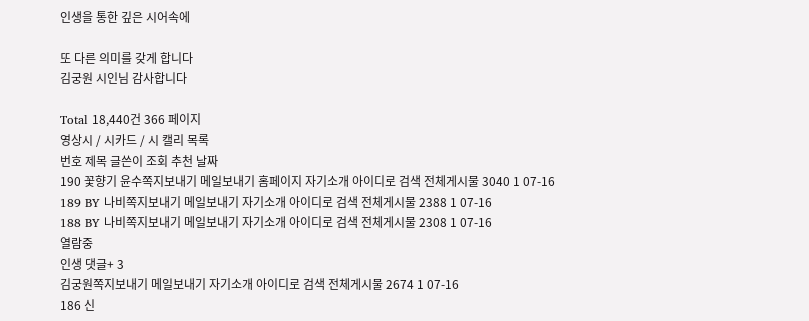인생을 통한 깊은 시어속에

또 다른 의미를 갖게 합니다
김궁원 시인님 감사합니다

Total 18,440건 366 페이지
영상시 / 시카드 / 시 캘리 목록
번호 제목 글쓴이 조회 추천 날짜
190 꽃향기 윤수쪽지보내기 메일보내기 홈페이지 자기소개 아이디로 검색 전체게시물 3040 1 07-16
189 BY 나비쪽지보내기 메일보내기 자기소개 아이디로 검색 전체게시물 2388 1 07-16
188 BY 나비쪽지보내기 메일보내기 자기소개 아이디로 검색 전체게시물 2308 1 07-16
열람중
인생 댓글+ 3
김궁원쪽지보내기 메일보내기 자기소개 아이디로 검색 전체게시물 2674 1 07-16
186 신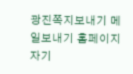광진쪽지보내기 메일보내기 홈페이지 자기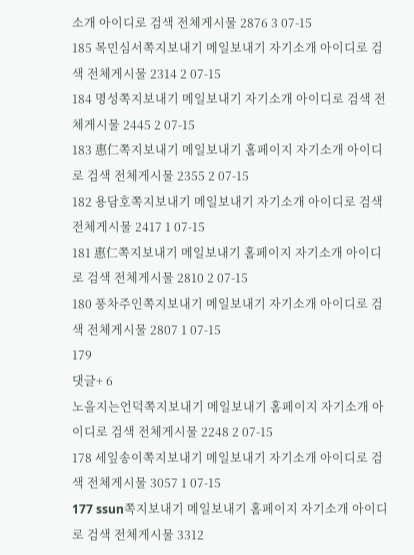소개 아이디로 검색 전체게시물 2876 3 07-15
185 목민심서쪽지보내기 메일보내기 자기소개 아이디로 검색 전체게시물 2314 2 07-15
184 명성쪽지보내기 메일보내기 자기소개 아이디로 검색 전체게시물 2445 2 07-15
183 惠仁쪽지보내기 메일보내기 홈페이지 자기소개 아이디로 검색 전체게시물 2355 2 07-15
182 용담호쪽지보내기 메일보내기 자기소개 아이디로 검색 전체게시물 2417 1 07-15
181 惠仁쪽지보내기 메일보내기 홈페이지 자기소개 아이디로 검색 전체게시물 2810 2 07-15
180 풍차주인쪽지보내기 메일보내기 자기소개 아이디로 검색 전체게시물 2807 1 07-15
179
댓글+ 6
노을지는언덕쪽지보내기 메일보내기 홈페이지 자기소개 아이디로 검색 전체게시물 2248 2 07-15
178 세잎송이쪽지보내기 메일보내기 자기소개 아이디로 검색 전체게시물 3057 1 07-15
177 ssun쪽지보내기 메일보내기 홈페이지 자기소개 아이디로 검색 전체게시물 3312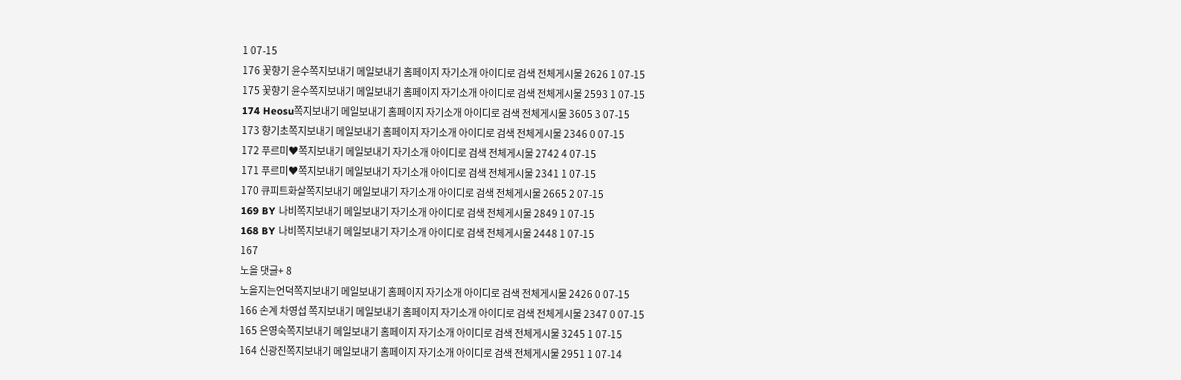1 07-15
176 꽃향기 윤수쪽지보내기 메일보내기 홈페이지 자기소개 아이디로 검색 전체게시물 2626 1 07-15
175 꽃향기 윤수쪽지보내기 메일보내기 홈페이지 자기소개 아이디로 검색 전체게시물 2593 1 07-15
174 Heosu쪽지보내기 메일보내기 홈페이지 자기소개 아이디로 검색 전체게시물 3605 3 07-15
173 향기초쪽지보내기 메일보내기 홈페이지 자기소개 아이디로 검색 전체게시물 2346 0 07-15
172 푸르미♥쪽지보내기 메일보내기 자기소개 아이디로 검색 전체게시물 2742 4 07-15
171 푸르미♥쪽지보내기 메일보내기 자기소개 아이디로 검색 전체게시물 2341 1 07-15
170 큐피트화살쪽지보내기 메일보내기 자기소개 아이디로 검색 전체게시물 2665 2 07-15
169 BY 나비쪽지보내기 메일보내기 자기소개 아이디로 검색 전체게시물 2849 1 07-15
168 BY 나비쪽지보내기 메일보내기 자기소개 아이디로 검색 전체게시물 2448 1 07-15
167
노을 댓글+ 8
노을지는언덕쪽지보내기 메일보내기 홈페이지 자기소개 아이디로 검색 전체게시물 2426 0 07-15
166 손계 차영섭 쪽지보내기 메일보내기 홈페이지 자기소개 아이디로 검색 전체게시물 2347 0 07-15
165 은영숙쪽지보내기 메일보내기 홈페이지 자기소개 아이디로 검색 전체게시물 3245 1 07-15
164 신광진쪽지보내기 메일보내기 홈페이지 자기소개 아이디로 검색 전체게시물 2951 1 07-14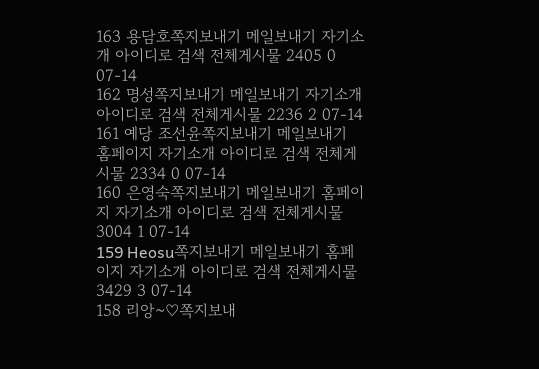163 용담호쪽지보내기 메일보내기 자기소개 아이디로 검색 전체게시물 2405 0 07-14
162 명성쪽지보내기 메일보내기 자기소개 아이디로 검색 전체게시물 2236 2 07-14
161 예당 조선윤쪽지보내기 메일보내기 홈페이지 자기소개 아이디로 검색 전체게시물 2334 0 07-14
160 은영숙쪽지보내기 메일보내기 홈페이지 자기소개 아이디로 검색 전체게시물 3004 1 07-14
159 Heosu쪽지보내기 메일보내기 홈페이지 자기소개 아이디로 검색 전체게시물 3429 3 07-14
158 리앙~♡쪽지보내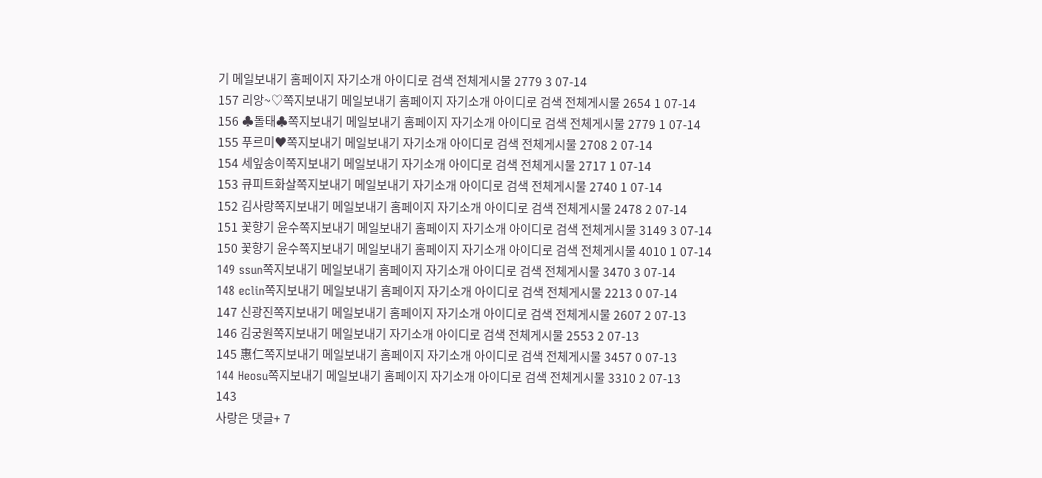기 메일보내기 홈페이지 자기소개 아이디로 검색 전체게시물 2779 3 07-14
157 리앙~♡쪽지보내기 메일보내기 홈페이지 자기소개 아이디로 검색 전체게시물 2654 1 07-14
156 ♣돌태♣쪽지보내기 메일보내기 홈페이지 자기소개 아이디로 검색 전체게시물 2779 1 07-14
155 푸르미♥쪽지보내기 메일보내기 자기소개 아이디로 검색 전체게시물 2708 2 07-14
154 세잎송이쪽지보내기 메일보내기 자기소개 아이디로 검색 전체게시물 2717 1 07-14
153 큐피트화살쪽지보내기 메일보내기 자기소개 아이디로 검색 전체게시물 2740 1 07-14
152 김사랑쪽지보내기 메일보내기 홈페이지 자기소개 아이디로 검색 전체게시물 2478 2 07-14
151 꽃향기 윤수쪽지보내기 메일보내기 홈페이지 자기소개 아이디로 검색 전체게시물 3149 3 07-14
150 꽃향기 윤수쪽지보내기 메일보내기 홈페이지 자기소개 아이디로 검색 전체게시물 4010 1 07-14
149 ssun쪽지보내기 메일보내기 홈페이지 자기소개 아이디로 검색 전체게시물 3470 3 07-14
148 eclin쪽지보내기 메일보내기 홈페이지 자기소개 아이디로 검색 전체게시물 2213 0 07-14
147 신광진쪽지보내기 메일보내기 홈페이지 자기소개 아이디로 검색 전체게시물 2607 2 07-13
146 김궁원쪽지보내기 메일보내기 자기소개 아이디로 검색 전체게시물 2553 2 07-13
145 惠仁쪽지보내기 메일보내기 홈페이지 자기소개 아이디로 검색 전체게시물 3457 0 07-13
144 Heosu쪽지보내기 메일보내기 홈페이지 자기소개 아이디로 검색 전체게시물 3310 2 07-13
143
사랑은 댓글+ 7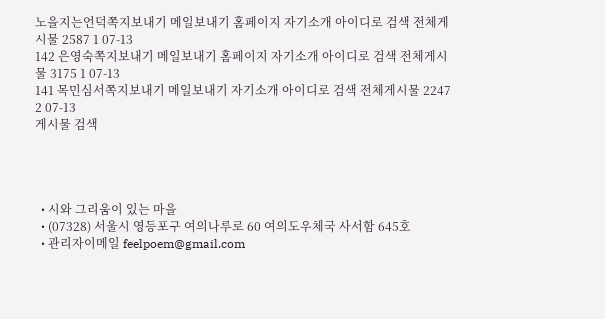노을지는언덕쪽지보내기 메일보내기 홈페이지 자기소개 아이디로 검색 전체게시물 2587 1 07-13
142 은영숙쪽지보내기 메일보내기 홈페이지 자기소개 아이디로 검색 전체게시물 3175 1 07-13
141 목민심서쪽지보내기 메일보내기 자기소개 아이디로 검색 전체게시물 2247 2 07-13
게시물 검색




  • 시와 그리움이 있는 마을
  • (07328) 서울시 영등포구 여의나루로 60 여의도우체국 사서함 645호
  • 관리자이메일 feelpoem@gmail.com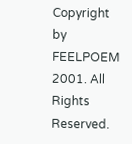Copyright by FEELPOEM 2001. All Rights Reserved.